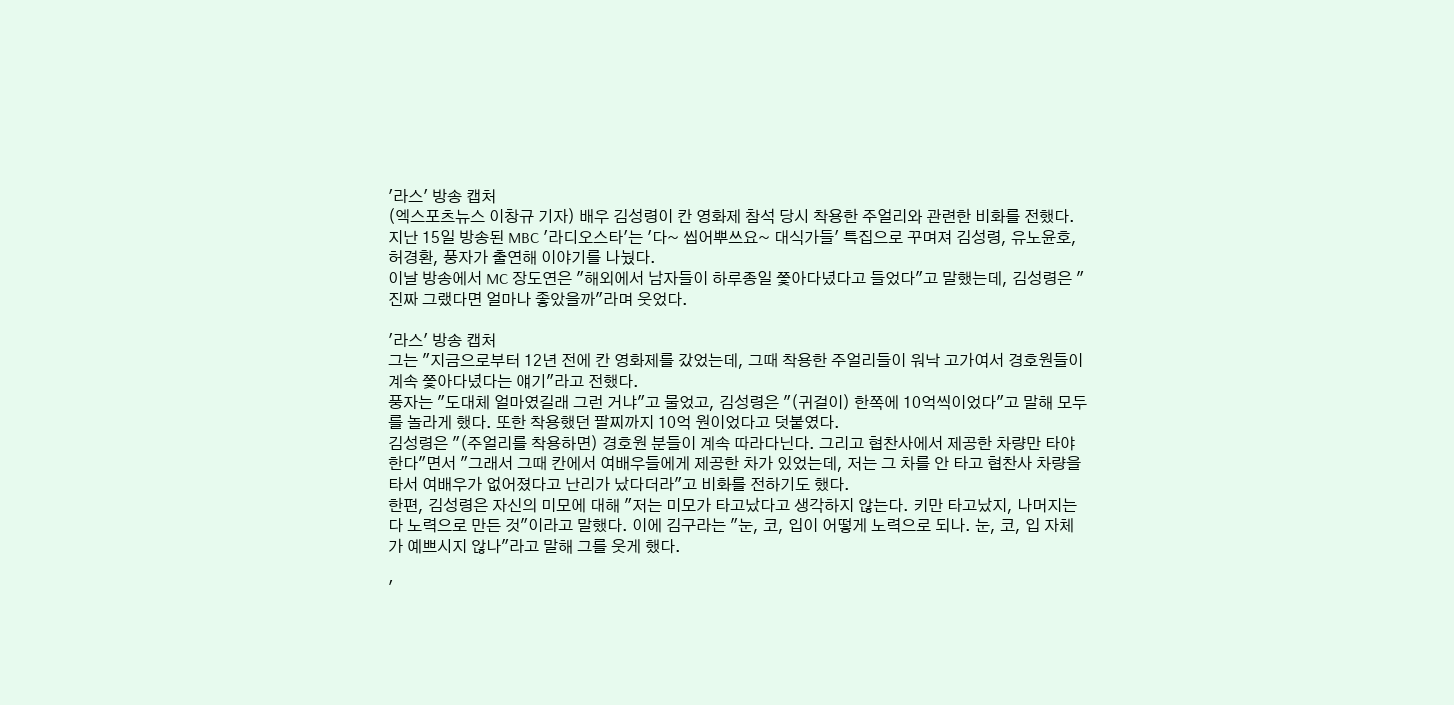'라스' 방송 캡처
(엑스포츠뉴스 이창규 기자) 배우 김성령이 칸 영화제 참석 당시 착용한 주얼리와 관련한 비화를 전했다.
지난 15일 방송된 MBC '라디오스타'는 '다~ 씹어뿌쓰요~ 대식가들' 특집으로 꾸며져 김성령, 유노윤호, 허경환, 풍자가 출연해 이야기를 나눴다.
이날 방송에서 MC 장도연은 "해외에서 남자들이 하루종일 쫓아다녔다고 들었다"고 말했는데, 김성령은 "진짜 그랬다면 얼마나 좋았을까"라며 웃었다.

'라스' 방송 캡처
그는 "지금으로부터 12년 전에 칸 영화제를 갔었는데, 그때 착용한 주얼리들이 워낙 고가여서 경호원들이 계속 쫓아다녔다는 얘기"라고 전했다.
풍자는 "도대체 얼마였길래 그런 거냐"고 물었고, 김성령은 "(귀걸이) 한쪽에 10억씩이었다"고 말해 모두를 놀라게 했다. 또한 착용했던 팔찌까지 10억 원이었다고 덧붙였다.
김성령은 "(주얼리를 착용하면) 경호원 분들이 계속 따라다닌다. 그리고 협찬사에서 제공한 차량만 타야 한다"면서 "그래서 그때 칸에서 여배우들에게 제공한 차가 있었는데, 저는 그 차를 안 타고 협찬사 차량을 타서 여배우가 없어졌다고 난리가 났다더라"고 비화를 전하기도 했다.
한편, 김성령은 자신의 미모에 대해 "저는 미모가 타고났다고 생각하지 않는다. 키만 타고났지, 나머지는 다 노력으로 만든 것"이라고 말했다. 이에 김구라는 "눈, 코, 입이 어떻게 노력으로 되나. 눈, 코, 입 자체가 예쁘시지 않나"라고 말해 그를 웃게 했다.

'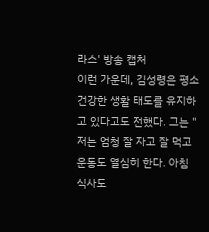라스' 방송 캡처
이런 가운데, 김성령은 평소 건강한 생활 태도를 유지하고 있다고도 전했다. 그는 "저는 엄청 잘 자고 잘 먹고 운동도 열심히 한다. 아침 식사도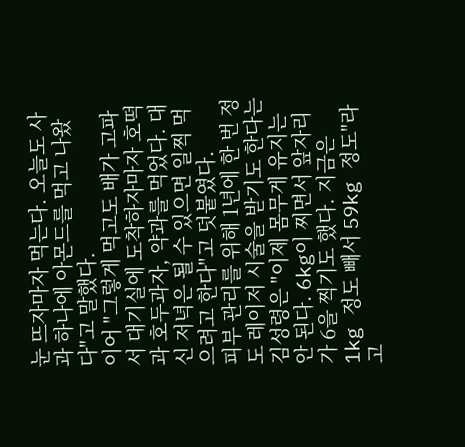눈 뜨자마자 먹는다. 오늘도 사과 하나에 아몬드를 먹고 나왔다"고 말했다.
이어 "그렇게 먹고도 배가 고파서 대기실에 도착하자마자 호떡과 호두과자, 약과를 먹었다. 대신 저녁은 될 수 있으면 일찍 먹으려고 한다"고 덧붙였다.
피부 관리를 위해 1년에 한 번 정도 레이저 시술을 받기도 한다는 김성령은 "이제 몸무게 유지는 안 된다. 6kg이 찌면서 앞자리가 6을 찍기도 했다. 지금은 1kg 정도 빼서 59kg 정도"라고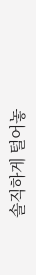솔직하게 털어놓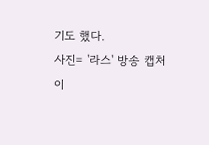기도 했다.
사진= '라스' 방송 캡처
이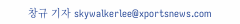창규 기자 skywalkerlee@xportsnews.com